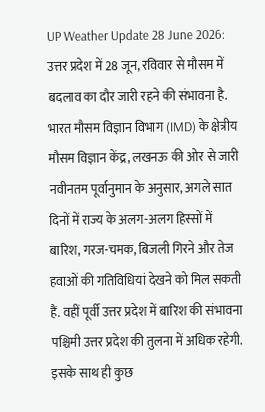UP Weather Update 28 June 2026: उत्तर प्रदेश में 28 जून, रविवार से मौसम में बदलाव का दौर जारी रहने की संभावना है. भारत मौसम विज्ञान विभाग (IMD) के क्षेत्रीय मौसम विज्ञान केंद्र, लखनऊ की ओर से जारी नवीनतम पूर्वानुमान के अनुसार, अगले सात दिनों में राज्य के अलग-अलग हिस्सों में बारिश, गरज-चमक, बिजली गिरने और तेज हवाओं की गतिविधियां देखने को मिल सकती हैं. वहीं पूर्वी उत्तर प्रदेश में बारिश की संभावना पश्चिमी उत्तर प्रदेश की तुलना में अधिक रहेगी. इसके साथ ही कुछ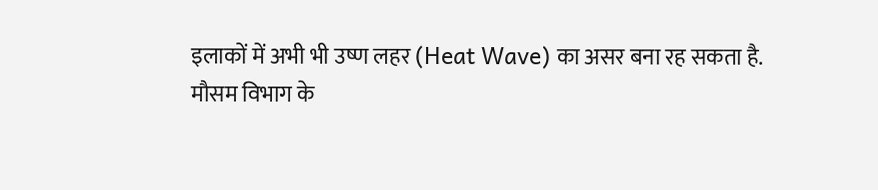इलाकों में अभी भी उष्ण लहर (Heat Wave) का असर बना रह सकता है.
मौसम विभाग के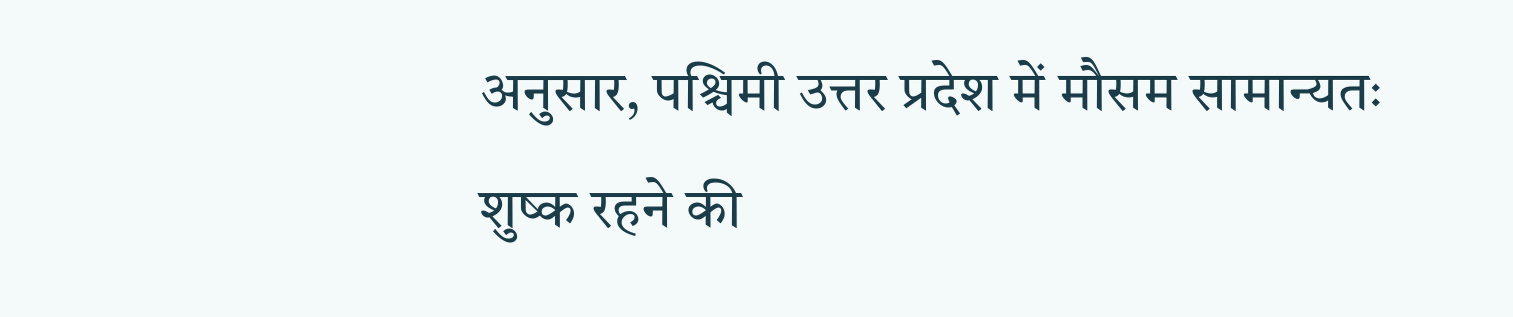अनुसार, पश्चिमी उत्तर प्रदेश में मौसम सामान्यतः शुष्क रहने की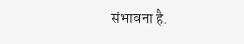संभावना है.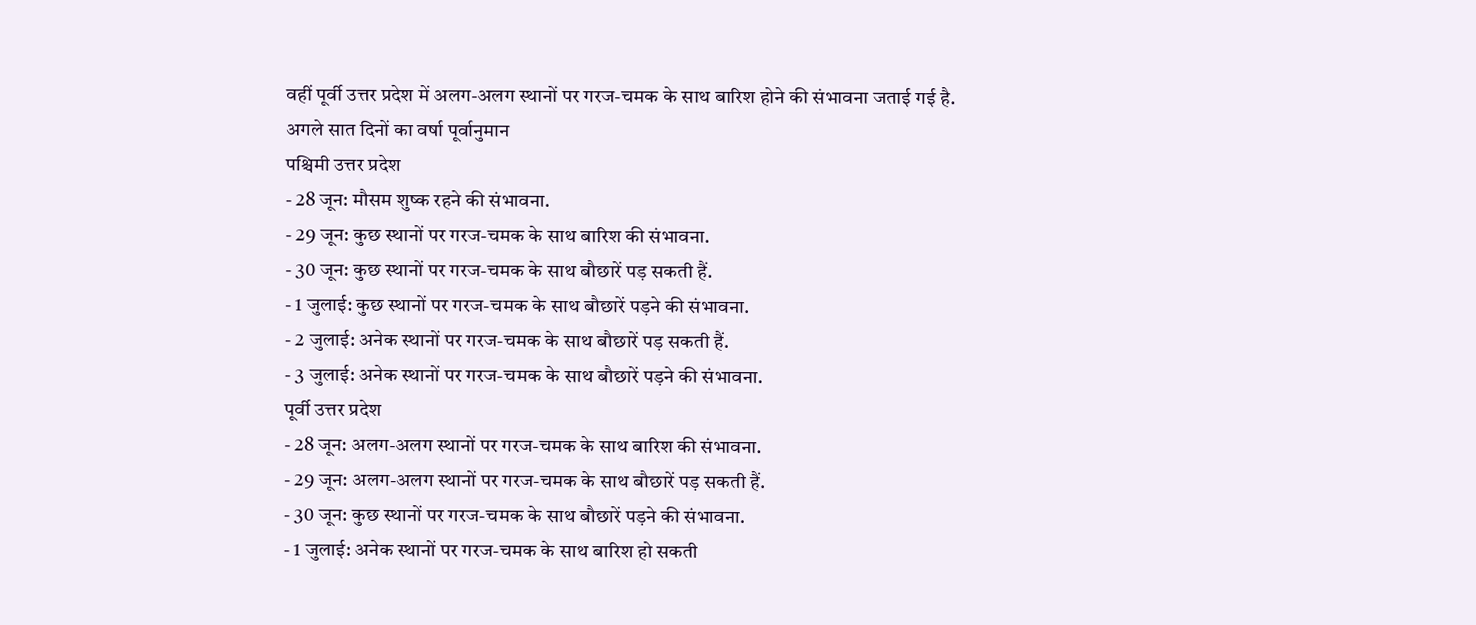वहीं पूर्वी उत्तर प्रदेश में अलग-अलग स्थानों पर गरज-चमक के साथ बारिश होने की संभावना जताई गई है.
अगले सात दिनों का वर्षा पूर्वानुमान
पश्चिमी उत्तर प्रदेश
- 28 जून: मौसम शुष्क रहने की संभावना.
- 29 जून: कुछ स्थानों पर गरज-चमक के साथ बारिश की संभावना.
- 30 जून: कुछ स्थानों पर गरज-चमक के साथ बौछारें पड़ सकती हैं.
- 1 जुलाई: कुछ स्थानों पर गरज-चमक के साथ बौछारें पड़ने की संभावना.
- 2 जुलाई: अनेक स्थानों पर गरज-चमक के साथ बौछारें पड़ सकती हैं.
- 3 जुलाई: अनेक स्थानों पर गरज-चमक के साथ बौछारें पड़ने की संभावना.
पूर्वी उत्तर प्रदेश
- 28 जून: अलग-अलग स्थानों पर गरज-चमक के साथ बारिश की संभावना.
- 29 जून: अलग-अलग स्थानों पर गरज-चमक के साथ बौछारें पड़ सकती हैं.
- 30 जून: कुछ स्थानों पर गरज-चमक के साथ बौछारें पड़ने की संभावना.
- 1 जुलाई: अनेक स्थानों पर गरज-चमक के साथ बारिश हो सकती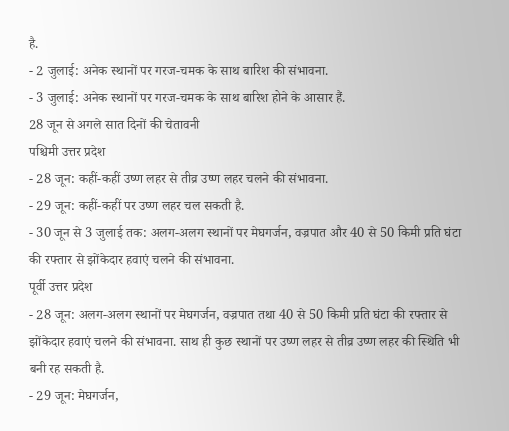है.
- 2 जुलाई: अनेक स्थानों पर गरज-चमक के साथ बारिश की संभावना.
- 3 जुलाई: अनेक स्थानों पर गरज-चमक के साथ बारिश होने के आसार हैं.
28 जून से अगले सात दिनों की चेतावनी
पश्चिमी उत्तर प्रदेश
- 28 जून: कहीं-कहीं उष्ण लहर से तीव्र उष्ण लहर चलने की संभावना.
- 29 जून: कहीं-कहीं पर उष्ण लहर चल सकती है.
- 30 जून से 3 जुलाई तक: अलग-अलग स्थानों पर मेघगर्जन, वज्रपात और 40 से 50 किमी प्रति घंटा की रफ्तार से झोंकेदार हवाएं चलने की संभावना.
पूर्वी उत्तर प्रदेश
- 28 जून: अलग-अलग स्थानों पर मेघगर्जन, वज्रपात तथा 40 से 50 किमी प्रति घंटा की रफ्तार से झोंकेदार हवाएं चलने की संभावना. साथ ही कुछ स्थानों पर उष्ण लहर से तीव्र उष्ण लहर की स्थिति भी बनी रह सकती है.
- 29 जून: मेघगर्जन,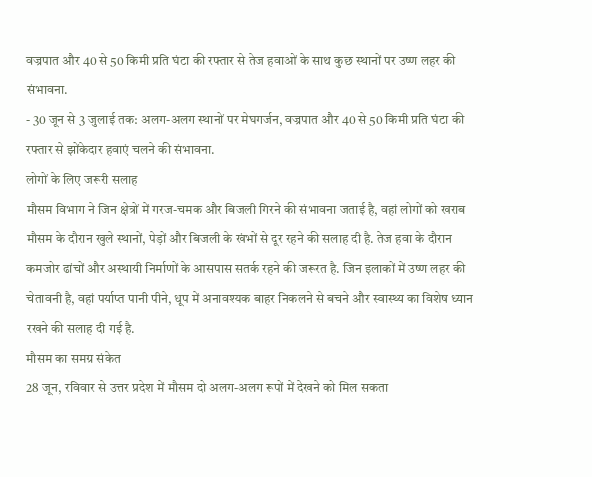वज्रपात और 40 से 50 किमी प्रति घंटा की रफ्तार से तेज हवाओं के साथ कुछ स्थानों पर उष्ण लहर की संभावना.
- 30 जून से 3 जुलाई तक: अलग-अलग स्थानों पर मेघगर्जन, वज्रपात और 40 से 50 किमी प्रति घंटा की रफ्तार से झोंकेदार हवाएं चलने की संभावना.
लोगों के लिए जरूरी सलाह
मौसम विभाग ने जिन क्षेत्रों में गरज-चमक और बिजली गिरने की संभावना जताई है, वहां लोगों को खराब मौसम के दौरान खुले स्थानों, पेड़ों और बिजली के खंभों से दूर रहने की सलाह दी है. तेज हवा के दौरान कमजोर ढांचों और अस्थायी निर्माणों के आसपास सतर्क रहने की जरूरत है. जिन इलाकों में उष्ण लहर की चेतावनी है, वहां पर्याप्त पानी पीने, धूप में अनावश्यक बाहर निकलने से बचने और स्वास्थ्य का विशेष ध्यान रखने की सलाह दी गई है.
मौसम का समग्र संकेत
28 जून, रविवार से उत्तर प्रदेश में मौसम दो अलग-अलग रूपों में देखने को मिल सकता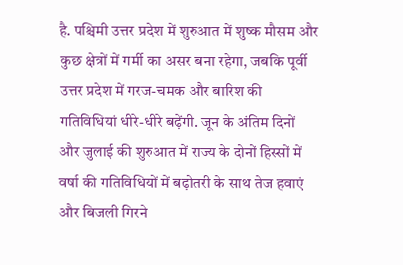है. पश्चिमी उत्तर प्रदेश में शुरुआत में शुष्क मौसम और कुछ क्षेत्रों में गर्मी का असर बना रहेगा, जबकि पूर्वी उत्तर प्रदेश में गरज-चमक और बारिश की गतिविधियां धीरे-धीरे बढ़ेंगी. जून के अंतिम दिनों और जुलाई की शुरुआत में राज्य के दोनों हिस्सों में वर्षा की गतिविधियों में बढ़ोतरी के साथ तेज हवाएं और बिजली गिरने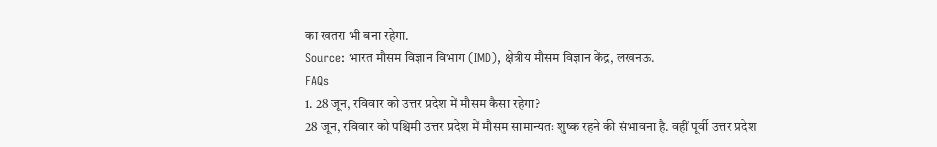का खतरा भी बना रहेगा.
Source: भारत मौसम विज्ञान विभाग (IMD), क्षेत्रीय मौसम विज्ञान केंद्र, लखनऊ.
FAQs
1. 28 जून, रविवार को उत्तर प्रदेश में मौसम कैसा रहेगा?
28 जून, रविवार को पश्चिमी उत्तर प्रदेश में मौसम सामान्यतः शुष्क रहने की संभावना है. वहीं पूर्वी उत्तर प्रदेश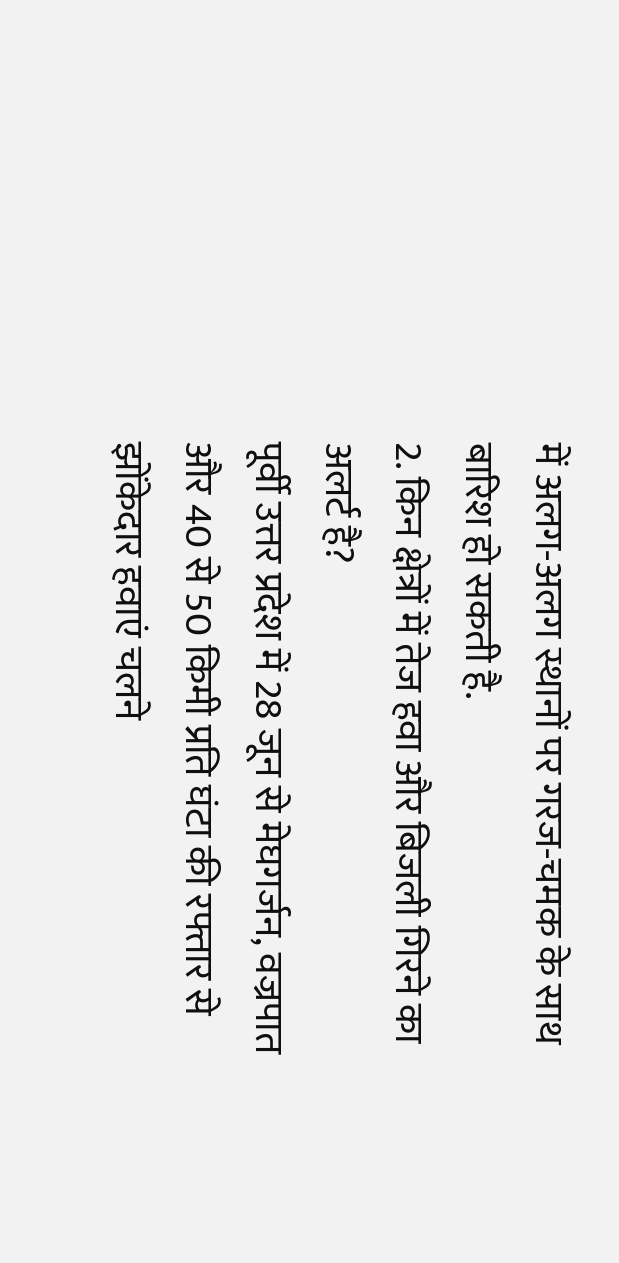में अलग-अलग स्थानों पर गरज-चमक के साथ बारिश हो सकती है.
2. किन क्षेत्रों में तेज हवा और बिजली गिरने का अलर्ट है?
पूर्वी उत्तर प्रदेश में 28 जून से मेघगर्जन, वज्रपात और 40 से 50 किमी प्रति घंटा की रफ्तार से झोंकेदार हवाएं चलने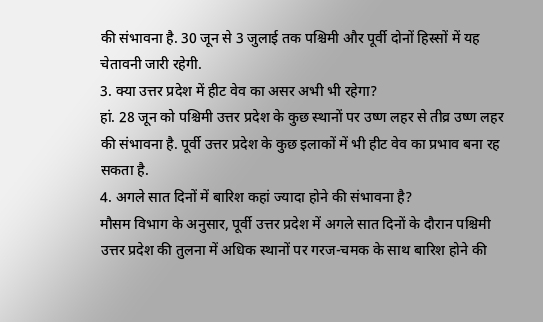की संभावना है. 30 जून से 3 जुलाई तक पश्चिमी और पूर्वी दोनों हिस्सों में यह चेतावनी जारी रहेगी.
3. क्या उत्तर प्रदेश में हीट वेव का असर अभी भी रहेगा?
हां. 28 जून को पश्चिमी उत्तर प्रदेश के कुछ स्थानों पर उष्ण लहर से तीव्र उष्ण लहर की संभावना है. पूर्वी उत्तर प्रदेश के कुछ इलाकों में भी हीट वेव का प्रभाव बना रह सकता है.
4. अगले सात दिनों में बारिश कहां ज्यादा होने की संभावना है?
मौसम विभाग के अनुसार, पूर्वी उत्तर प्रदेश में अगले सात दिनों के दौरान पश्चिमी उत्तर प्रदेश की तुलना में अधिक स्थानों पर गरज-चमक के साथ बारिश होने की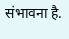संभावना है.